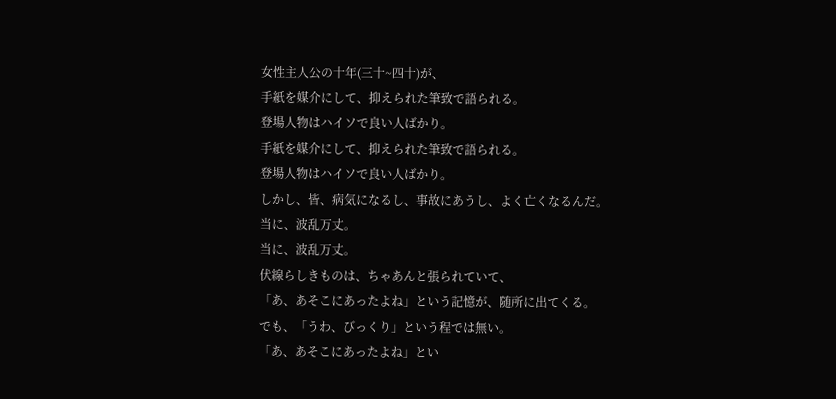女性主人公の十年(三十~四十)が、
手紙を媒介にして、抑えられた筆致で語られる。
登場人物はハイソで良い人ばかり。
手紙を媒介にして、抑えられた筆致で語られる。
登場人物はハイソで良い人ばかり。
しかし、皆、病気になるし、事故にあうし、よく亡くなるんだ。
当に、波乱万丈。
当に、波乱万丈。
伏線らしきものは、ちゃあんと張られていて、
「あ、あそこにあったよね」という記憶が、随所に出てくる。
でも、「うわ、びっくり」という程では無い。
「あ、あそこにあったよね」とい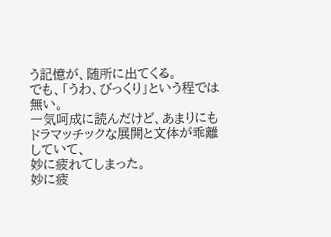う記憶が、随所に出てくる。
でも、「うわ、びっくり」という程では無い。
一気呵成に読んだけど、あまりにもドラマッチックな展開と文体が乖離していて、
妙に疲れてしまった。
妙に疲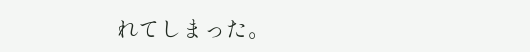れてしまった。